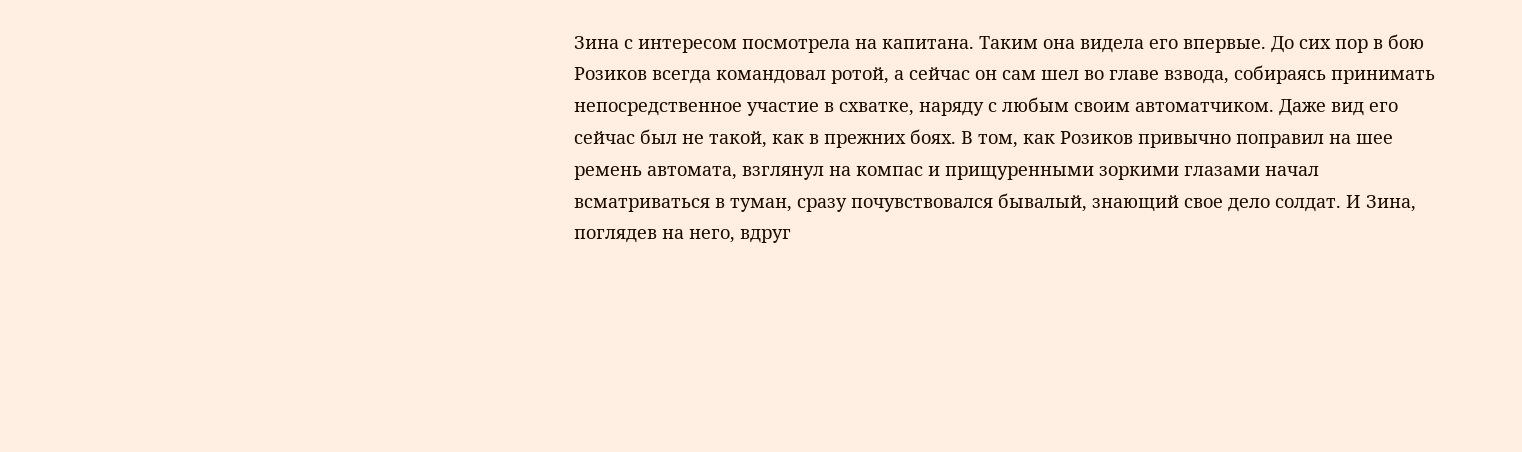Зина с интересом посмотрела на капитана. Таким она видела его впервые. До сих пор в бою Розиков всегда командовал ротой, а сейчас он сам шел во главе взвода, собираясь принимать непосредственное участие в схватке, наряду с любым своим автоматчиком. Даже вид его сейчас был не такой, как в прежних боях. В том, как Розиков привычно поправил на шее ремень автомата, взглянул на компас и прищуренными зоркими глазами начал всматриваться в туман, сразу почувствовался бывалый, знающий свое дело солдат. И Зина, поглядев на него, вдруг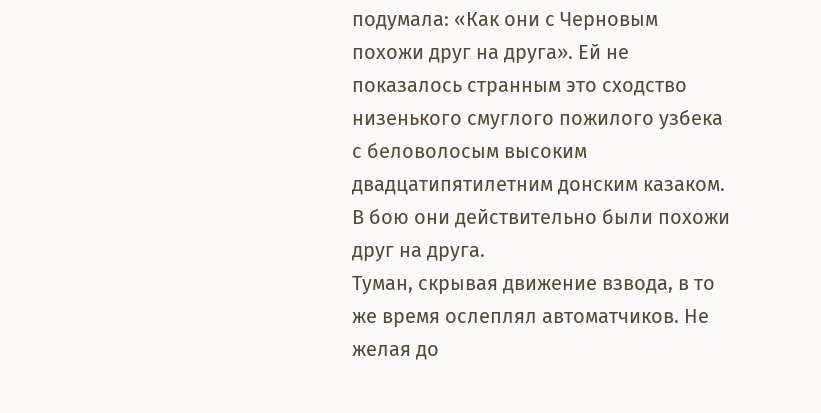подумала: «Как они с Черновым похожи друг на друга». Ей не показалось странным это сходство низенького смуглого пожилого узбека с беловолосым высоким двадцатипятилетним донским казаком. В бою они действительно были похожи друг на друга.
Туман, скрывая движение взвода, в то же время ослеплял автоматчиков. Не желая до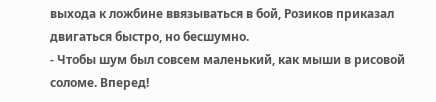выхода к ложбине ввязываться в бой, Розиков приказал двигаться быстро, но бесшумно.
- Чтобы шум был совсем маленький, как мыши в рисовой соломе. Вперед!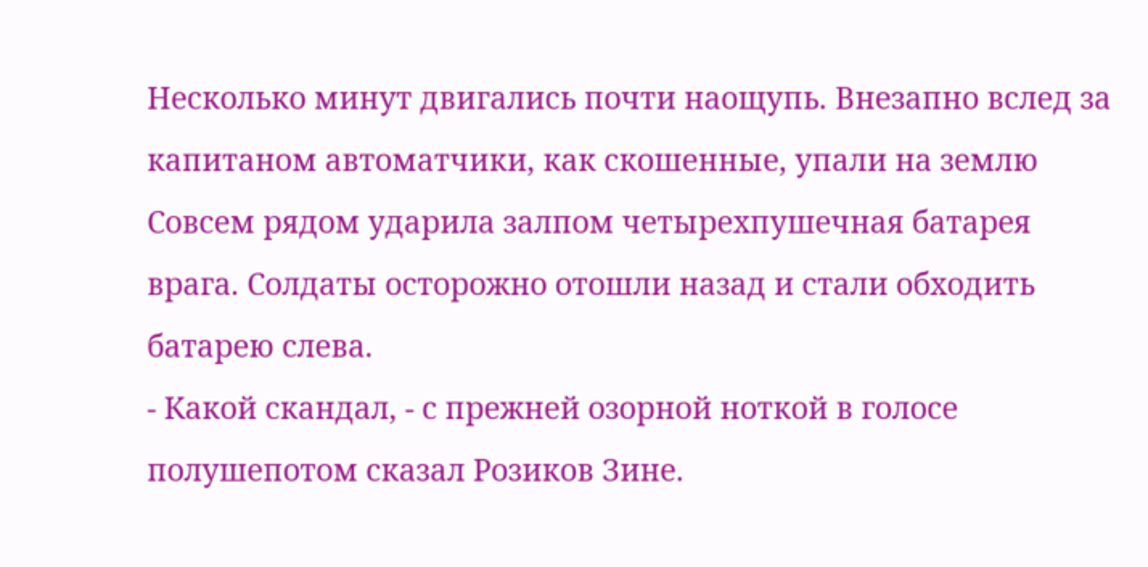Несколько минут двигались почти наощупь. Внезапно вслед за капитаном автоматчики, как скошенные, упали на землю Совсем рядом ударила залпом четырехпушечная батарея врага. Солдаты осторожно отошли назад и стали обходить батарею слева.
- Какой скандал, - с прежней озорной ноткой в голосе полушепотом сказал Розиков Зине.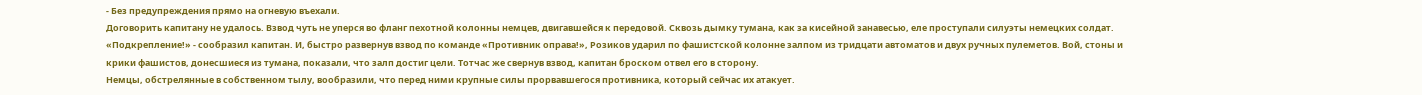- Без предупреждения прямо на огневую въехали.
Договорить капитану не удалось. Взвод чуть не уперся во фланг пехотной колонны немцев, двигавшейся к передовой. Сквозь дымку тумана, как за кисейной занавесью, еле проступали силуэты немецких солдат.
«Подкрепление!» - сообразил капитан. И, быстро развернув взвод по команде «Противник оправа!», Розиков ударил по фашистской колонне залпом из тридцати автоматов и двух ручных пулеметов. Вой, стоны и крики фашистов, донесшиеся из тумана, показали, что залп достиг цели. Тотчас же свернув взвод, капитан броском отвел его в сторону.
Немцы, обстрелянные в собственном тылу, вообразили, что перед ними крупные силы прорвавшегося противника, который сейчас их атакует.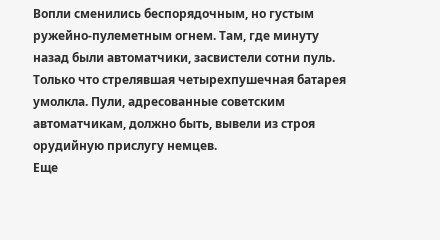Вопли сменились беспорядочным, но густым ружейно-пулеметным огнем. Там, где минуту назад были автоматчики, засвистели сотни пуль. Только что стрелявшая четырехпушечная батарея умолкла. Пули, адресованные советским автоматчикам, должно быть, вывели из строя орудийную прислугу немцев.
Еще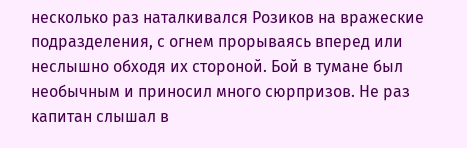несколько раз наталкивался Розиков на вражеские подразделения, с огнем прорываясь вперед или неслышно обходя их стороной. Бой в тумане был необычным и приносил много сюрпризов. Не раз капитан слышал в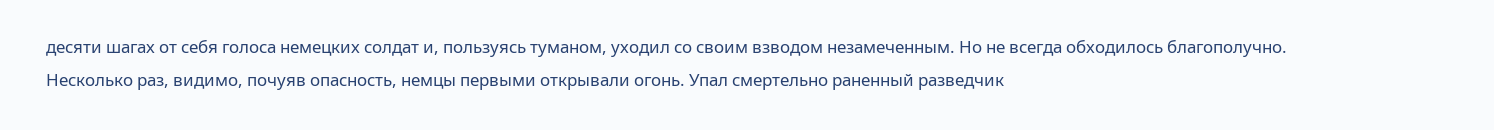десяти шагах от себя голоса немецких солдат и, пользуясь туманом, уходил со своим взводом незамеченным. Но не всегда обходилось благополучно. Несколько раз, видимо, почуяв опасность, немцы первыми открывали огонь. Упал смертельно раненный разведчик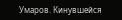Умаров. Кинувшейся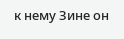к нему Зине он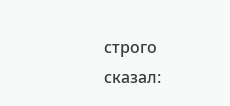строго сказал: